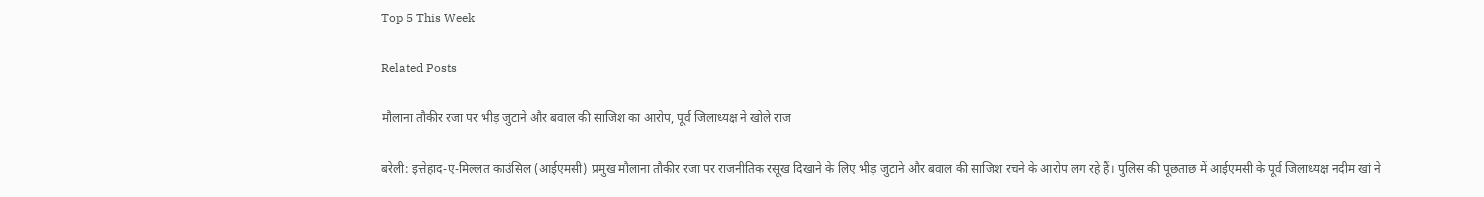Top 5 This Week

Related Posts

मौलाना तौकीर रजा पर भीड़ जुटाने और बवाल की साजिश का आरोप, पूर्व जिलाध्यक्ष ने खोले राज

बरेली: इत्तेहाद-ए-मिल्लत काउंसिल (आईएमसी) प्रमुख मौलाना तौकीर रजा पर राजनीतिक रसूख दिखाने के लिए भीड़ जुटाने और बवाल की साजिश रचने के आरोप लग रहे हैं। पुलिस की पूछताछ में आईएमसी के पूर्व जिलाध्यक्ष नदीम खां ने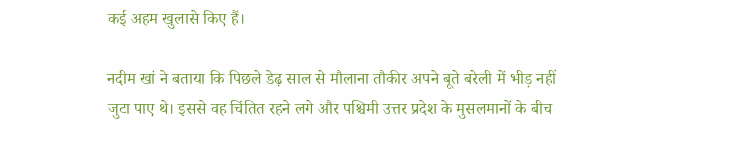कई अहम खुलासे किए हैं।

नदीम खां ने बताया कि पिछले डेढ़ साल से मौलाना तौकीर अपने बूते बरेली में भीड़ नहीं जुटा पाए थे। इससे वह चिंतित रहने लगे और पश्चिमी उत्तर प्रदेश के मुसलमानों के बीच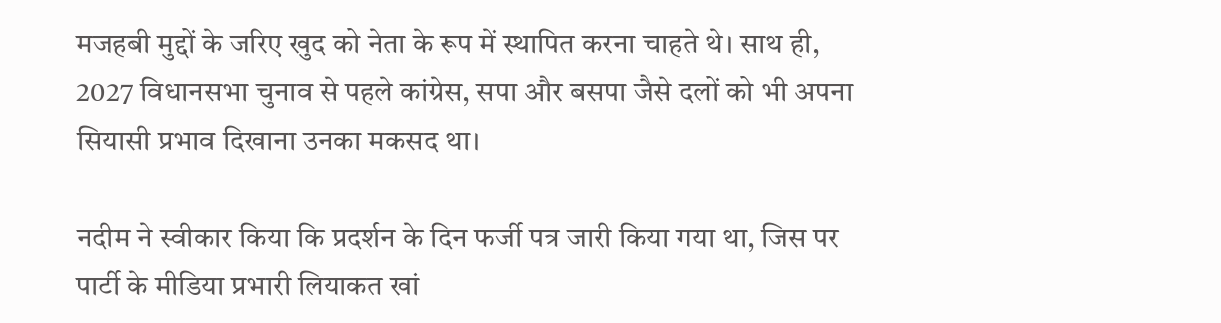मजहबी मुद्दों के जरिए खुद को नेता के रूप में स्थापित करना चाहते थे। साथ ही, 2027 विधानसभा चुनाव से पहले कांग्रेस, सपा और बसपा जैसे दलों को भी अपना सियासी प्रभाव दिखाना उनका मकसद था।

नदीम ने स्वीकार किया कि प्रदर्शन के दिन फर्जी पत्र जारी किया गया था, जिस पर पार्टी के मीडिया प्रभारी लियाकत खां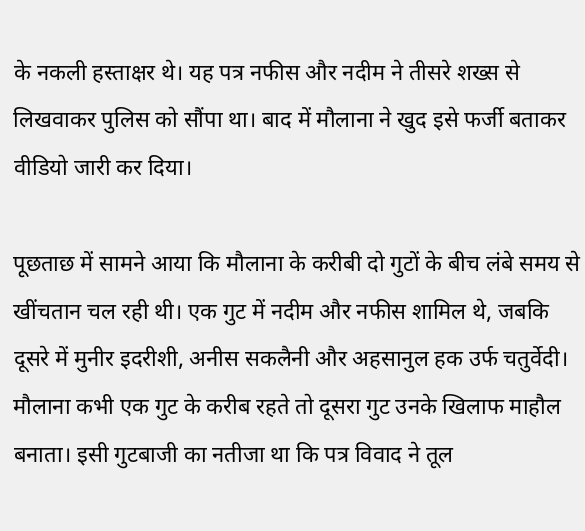के नकली हस्ताक्षर थे। यह पत्र नफीस और नदीम ने तीसरे शख्स से लिखवाकर पुलिस को सौंपा था। बाद में मौलाना ने खुद इसे फर्जी बताकर वीडियो जारी कर दिया।

पूछताछ में सामने आया कि मौलाना के करीबी दो गुटों के बीच लंबे समय से खींचतान चल रही थी। एक गुट में नदीम और नफीस शामिल थे, जबकि दूसरे में मुनीर इदरीशी, अनीस सकलैनी और अहसानुल हक उर्फ चतुर्वेदी। मौलाना कभी एक गुट के करीब रहते तो दूसरा गुट उनके खिलाफ माहौल बनाता। इसी गुटबाजी का नतीजा था कि पत्र विवाद ने तूल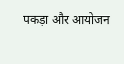पकड़ा और आयोजन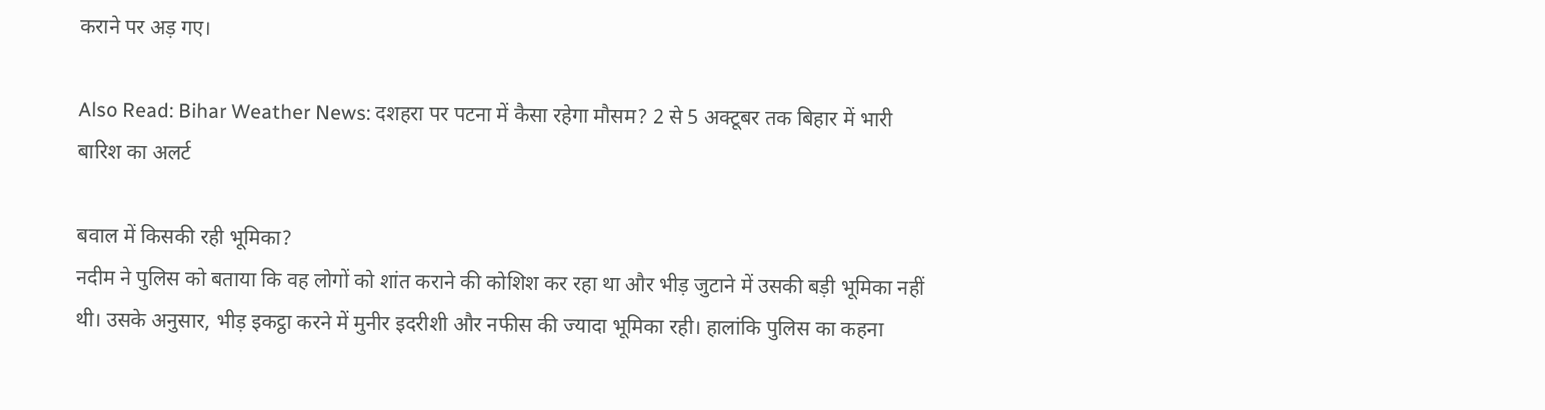कराने पर अड़ गए।

Also Read: Bihar Weather News: दशहरा पर पटना में कैसा रहेगा मौसम? 2 से 5 अक्टूबर तक बिहार में भारी बारिश का अलर्ट

बवाल में किसकी रही भूमिका?
नदीम ने पुलिस को बताया कि वह लोगों को शांत कराने की कोशिश कर रहा था और भीड़ जुटाने में उसकी बड़ी भूमिका नहीं थी। उसके अनुसार, भीड़ इकट्ठा करने में मुनीर इदरीशी और नफीस की ज्यादा भूमिका रही। हालांकि पुलिस का कहना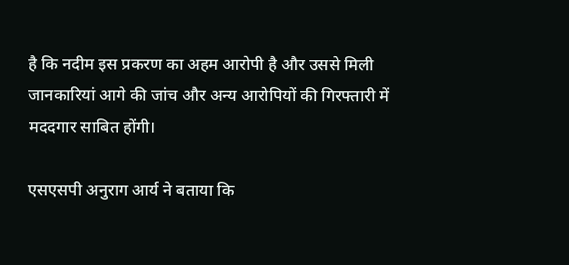है कि नदीम इस प्रकरण का अहम आरोपी है और उससे मिली जानकारियां आगे की जांच और अन्य आरोपियों की गिरफ्तारी में मददगार साबित होंगी।

एसएसपी अनुराग आर्य ने बताया कि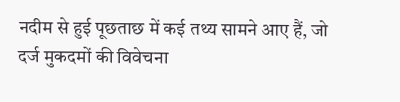नदीम से हुई पूछताछ में कई तथ्य सामने आए हैं, जो दर्ज मुकदमों की विवेचना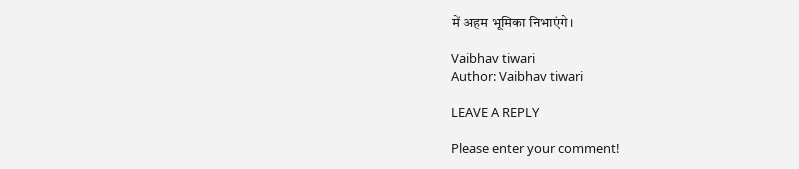में अहम भूमिका निभाएंगे।

Vaibhav tiwari
Author: Vaibhav tiwari

LEAVE A REPLY

Please enter your comment!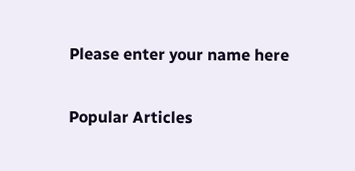Please enter your name here

Popular Articles